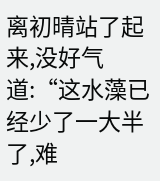离初晴站了起来,没好气道:“这水藻已经少了一大半了,难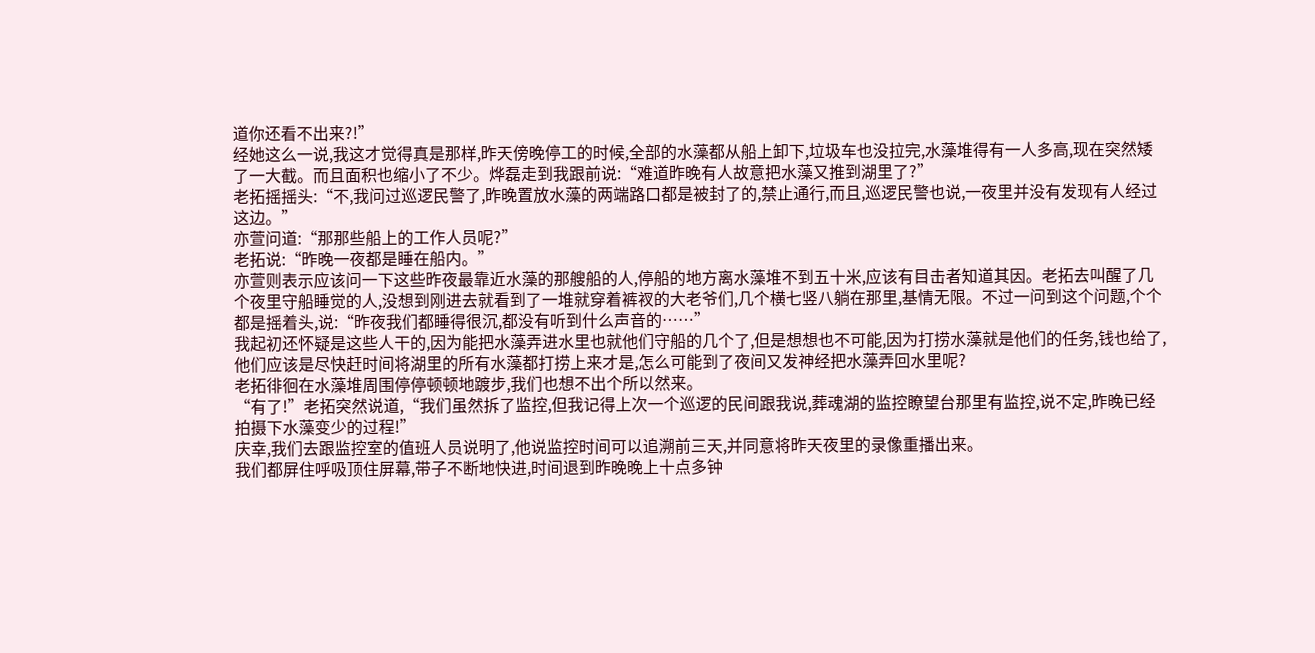道你还看不出来?!”
经她这么一说,我这才觉得真是那样,昨天傍晚停工的时候,全部的水藻都从船上卸下,垃圾车也没拉完,水藻堆得有一人多高,现在突然矮了一大截。而且面积也缩小了不少。烨磊走到我跟前说:“难道昨晚有人故意把水藻又推到湖里了?”
老拓摇摇头:“不,我问过巡逻民警了,昨晚置放水藻的两端路口都是被封了的,禁止通行,而且,巡逻民警也说,一夜里并没有发现有人经过这边。”
亦萱问道:“那那些船上的工作人员呢?”
老拓说:“昨晚一夜都是睡在船内。”
亦萱则表示应该问一下这些昨夜最靠近水藻的那艘船的人,停船的地方离水藻堆不到五十米,应该有目击者知道其因。老拓去叫醒了几个夜里守船睡觉的人,没想到刚进去就看到了一堆就穿着裤衩的大老爷们,几个横七竖八躺在那里,基情无限。不过一问到这个问题,个个都是摇着头,说:“昨夜我们都睡得很沉,都没有听到什么声音的……”
我起初还怀疑是这些人干的,因为能把水藻弄进水里也就他们守船的几个了,但是想想也不可能,因为打捞水藻就是他们的任务,钱也给了,他们应该是尽快赶时间将湖里的所有水藻都打捞上来才是,怎么可能到了夜间又发神经把水藻弄回水里呢?
老拓徘徊在水藻堆周围停停顿顿地踱步,我们也想不出个所以然来。
“有了!”老拓突然说道,“我们虽然拆了监控,但我记得上次一个巡逻的民间跟我说,葬魂湖的监控瞭望台那里有监控,说不定,昨晚已经拍摄下水藻变少的过程!”
庆幸,我们去跟监控室的值班人员说明了,他说监控时间可以追溯前三天,并同意将昨天夜里的录像重播出来。
我们都屏住呼吸顶住屏幕,带子不断地快进,时间退到昨晚晚上十点多钟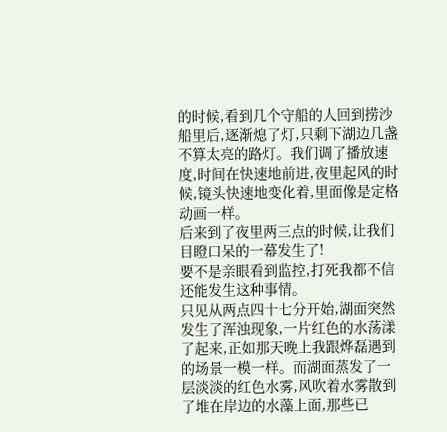的时候,看到几个守船的人回到捞沙船里后,逐渐熄了灯,只剩下湖边几盏不算太亮的路灯。我们调了播放速度,时间在快速地前进,夜里起风的时候,镜头快速地变化着,里面像是定格动画一样。
后来到了夜里两三点的时候,让我们目瞪口呆的一幕发生了!
要不是亲眼看到监控,打死我都不信还能发生这种事情。
只见从两点四十七分开始,湖面突然发生了浑浊现象,一片红色的水荡漾了起来,正如那天晚上我跟烨磊遇到的场景一模一样。而湖面蒸发了一层淡淡的红色水雾,风吹着水雾散到了堆在岸边的水藻上面,那些已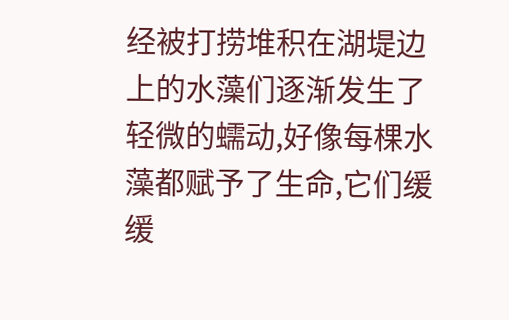经被打捞堆积在湖堤边上的水藻们逐渐发生了轻微的蠕动,好像每棵水藻都赋予了生命,它们缓缓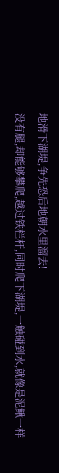地滑下湖堤,争先恐后地朝水里溜去!
没有腿,却能够攀爬,越过铁栏杆,同时爬下湖堤,一触碰到水,就像是泥鳅一样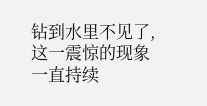钻到水里不见了,这一震惊的现象一直持续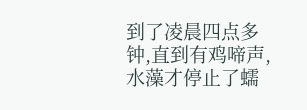到了凌晨四点多钟,直到有鸡啼声,水藻才停止了蠕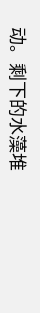动。剩下的水藻堆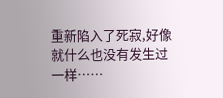重新陷入了死寂,好像就什么也没有发生过一样……